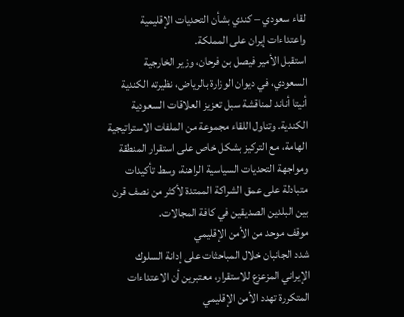لقاء سعودي – كندي بشأن التحديات الإقليمية واعتداءات إيران على المملكة.
استقبل الأمير فيصل بن فرحان، وزير الخارجية السعودي، في ديوان الوزارة بالرياض، نظيرته الكندية أنيتا أناند لمناقشة سبل تعزيز العلاقات السعودية الكندية. وتناول اللقاء مجموعة من الملفات الاستراتيجية الهامة، مع التركيز بشكل خاص على استقرار المنطقة ومواجهة التحديات السياسية الراهنة، وسط تأكيدات متبادلة على عمق الشراكة الممتدة لأكثر من نصف قرن بين البلدين الصديقين في كافة المجالات.
موقف موحد من الأمن الإقليمي
شدد الجانبان خلال المباحثات على إدانة السلوك الإيراني المزعزع للاستقرار، معتبرين أن الاعتداءات المتكررة تهدد الأمن الإقليمي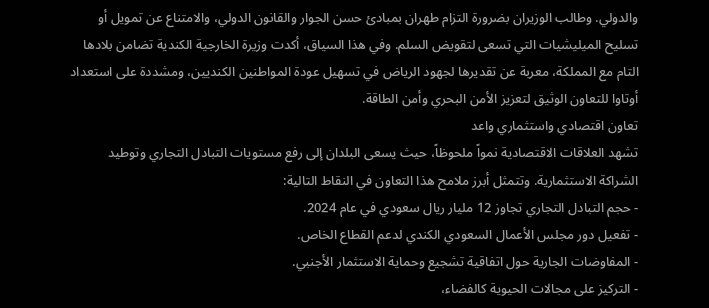والدولي. وطالب الوزيران بضرورة التزام طهران بمبادئ حسن الجوار والقانون الدولي، والامتناع عن تمويل أو تسليح الميليشيات التي تسعى لتقويض السلم. وفي هذا السياق، أكدت وزيرة الخارجية الكندية تضامن بلادها التام مع المملكة، معربة عن تقديرها لجهود الرياض في تسهيل عودة المواطنين الكنديين، ومشددة على استعداد أوتاوا للتعاون الوثيق لتعزيز الأمن البحري وأمن الطاقة.
تعاون اقتصادي واستثماري واعد
تشهد العلاقات الاقتصادية نمواً ملحوظاً، حيث يسعى البلدان إلى رفع مستويات التبادل التجاري وتوطيد الشراكة الاستثمارية. وتتمثل أبرز ملامح هذا التعاون في النقاط التالية:
- حجم التبادل التجاري تجاوز 12 مليار ريال سعودي في عام 2024.
- تفعيل دور مجلس الأعمال السعودي الكندي لدعم القطاع الخاص.
- المفاوضات الجارية حول اتفاقية تشجيع وحماية الاستثمار الأجنبي.
- التركيز على مجالات الحيوية كالفضاء،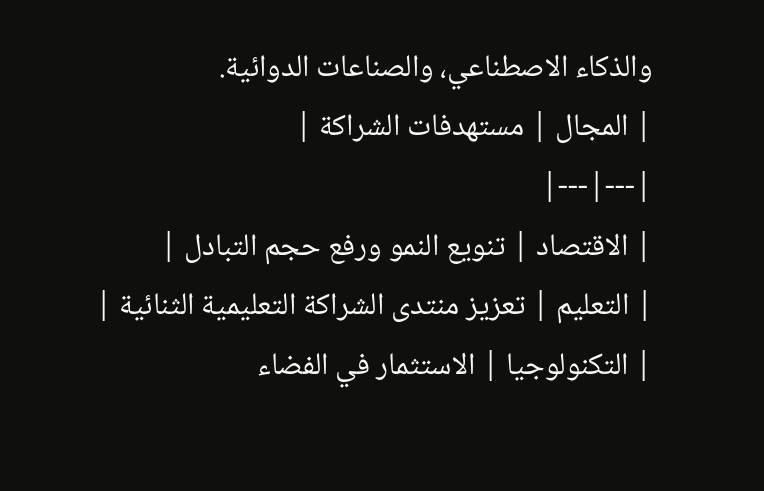والذكاء الاصطناعي، والصناعات الدوائية.
| المجال | مستهدفات الشراكة |
|---|---|
| الاقتصاد | تنويع النمو ورفع حجم التبادل |
| التعليم | تعزيز منتدى الشراكة التعليمية الثنائية |
| التكنولوجيا | الاستثمار في الفضاء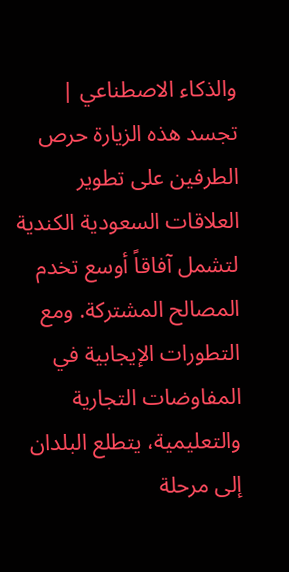والذكاء الاصطناعي |
تجسد هذه الزيارة حرص الطرفين على تطوير العلاقات السعودية الكندية لتشمل آفاقاً أوسع تخدم المصالح المشتركة. ومع التطورات الإيجابية في المفاوضات التجارية والتعليمية، يتطلع البلدان إلى مرحلة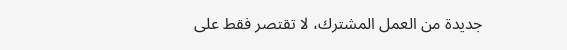جديدة من العمل المشترك، لا تقتصر فقط على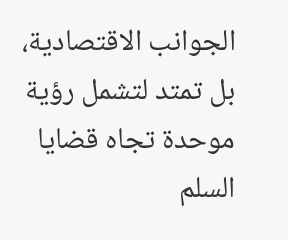الجوانب الاقتصادية، بل تمتد لتشمل رؤية موحدة تجاه قضايا السلم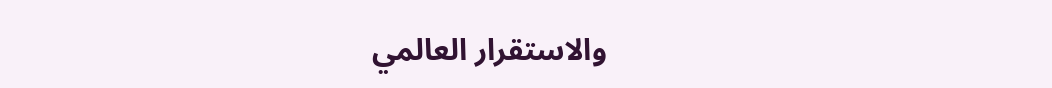والاستقرار العالمي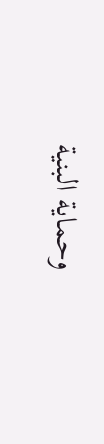وحماية البنية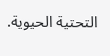التحتية الحيوية.